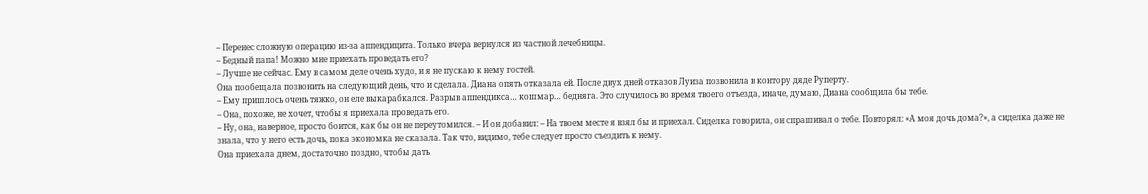– Перенес сложную операцию из-за аппендицита. Только вчера вернулся из частной лечебницы.
– Бедный папа! Можно мне приехать проведать его?
– Лучше не сейчас. Ему в самом деле очень худо, и я не пускаю к нему гостей.
Она пообещала позвонить на следующий день, что и сделала. Диана опять отказала ей. После двух дней отказов Луиза позвонила в контору дяде Руперту.
– Ему пришлось очень тяжко, он еле выкарабкался. Разрыв аппендикса… кошмар… бедняга. Это случилось во время твоего отъезда, иначе, думаю, Диана сообщила бы тебе.
– Она, похоже, не хочет, чтобы я приехала проведать его.
– Ну, она, наверное, просто боится, как бы он не переутомился. – И он добавил: – На твоем месте я взял бы и приехал. Сиделка говорила, он спрашивал о тебе. Повторял: «А моя дочь дома?», а сиделка даже не знала, что у него есть дочь, пока экономка не сказала. Так что, видимо, тебе следует просто съездить к нему.
Она приехала днем, достаточно поздно, чтобы дать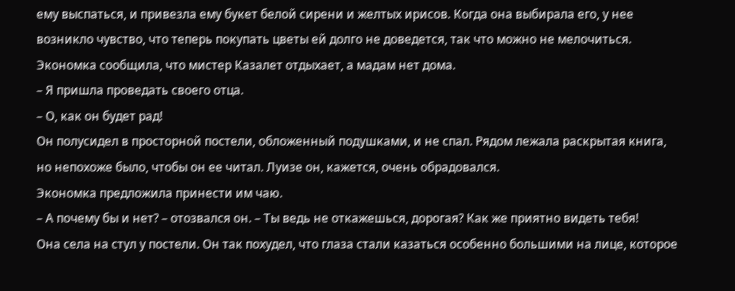ему выспаться, и привезла ему букет белой сирени и желтых ирисов. Когда она выбирала его, у нее возникло чувство, что теперь покупать цветы ей долго не доведется, так что можно не мелочиться.
Экономка сообщила, что мистер Казалет отдыхает, а мадам нет дома.
– Я пришла проведать своего отца.
– О, как он будет рад!
Он полусидел в просторной постели, обложенный подушками, и не спал. Рядом лежала раскрытая книга, но непохоже было, чтобы он ее читал. Луизе он, кажется, очень обрадовался.
Экономка предложила принести им чаю.
– А почему бы и нет? – отозвался он. – Ты ведь не откажешься, дорогая? Как же приятно видеть тебя!
Она села на стул у постели. Он так похудел, что глаза стали казаться особенно большими на лице, которое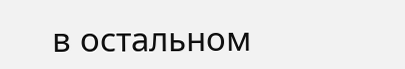в остальном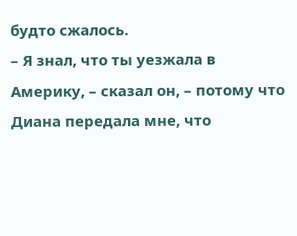будто сжалось.
– Я знал, что ты уезжала в Америку, – сказал он, – потому что Диана передала мне, что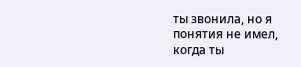ты звонила, но я понятия не имел, когда ты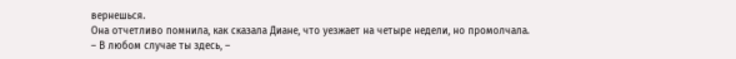вернешься.
Она отчетливо помнила, как сказала Диане, что уезжает на четыре недели, но промолчала.
– В любом случае ты здесь, –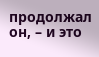продолжал он, – и это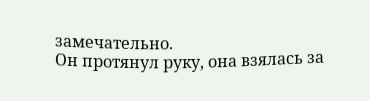замечательно.
Он протянул руку, она взялась за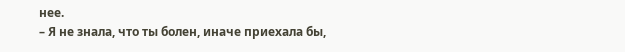нее.
– Я не знала, что ты болен, иначе приехала бы,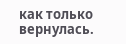как только вернулась.